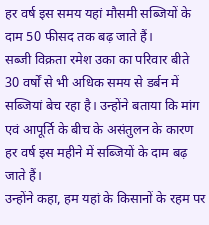हर वर्ष इस समय यहां मौसमी सब्जियों के दाम 50 फीसद तक बढ़ जाते हैं।
सब्जी विक्रता रमेश उका का परिवार बीते 30 वर्षों से भी अधिक समय से डर्बन में सब्जियां बेच रहा है। उन्होंने बताया कि मांग एवं आपूर्ति के बीच के असंतुलन के कारण हर वर्ष इस महीने में सब्जियों के दाम बढ़ जाते हैं।
उन्होंने कहा, हम यहां के किसानों के रहम पर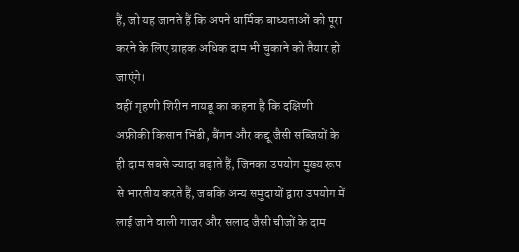हैं, जो यह जानते हैं कि अपने धार्मिक बाध्यताओं को पूरा करने के लिए ग्राहक अधिक दाम भी चुकाने को तैयार हो जाएंगे।
वहीं गृहणी शिरीन नायडू का कहना है कि दक्षिणी अफ्रीकी किसान भिंडी, बैंगन और कद्दू जैसी सब्जियों के ही दाम सबसे ज्यादा बढ़ाते हैं, जिनका उपयोग मुख्य रूप से भारतीय करते हैं, जबकि अन्य समुदायों द्वारा उपयोग में लाई जाने वाली गाजर और सलाद जैसी चीजों के दाम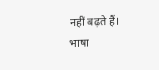नहीं बढ़ते हैं।
भाषा